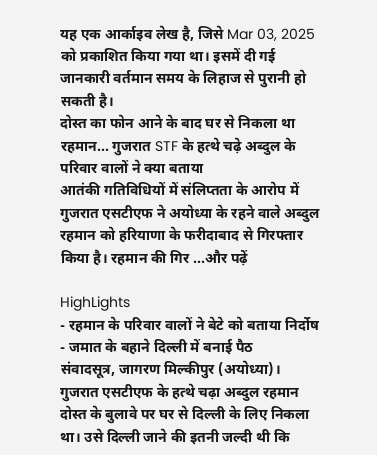यह एक आर्काइव लेख है, जिसे Mar 03, 2025 को प्रकाशित किया गया था। इसमें दी गई जानकारी वर्तमान समय के लिहाज से पुरानी हो सकती है।
दोस्त का फोन आने के बाद घर से निकला था रहमान... गुजरात STF के हत्थे चढ़े अब्दुल के परिवार वालों ने क्या बताया
आतंकी गतिविधियों में संलिप्तता के आरोप में गुजरात एसटीएफ ने अयोध्या के रहने वाले अब्दुल रहमान को हरियाणा के फरीदाबाद से गिरफ्तार किया है। रहमान की गिर ...और पढ़ें

HighLights
- रहमान के परिवार वालों ने बेटे को बताया निर्दोष
- जमात के बहाने दिल्ली में बनाई पैठ
संवादसूत्र, जागरण मिल्कीपुर (अयोध्या)। गुजरात एसटीएफ के हत्थे चढ़ा अब्दुल रहमान दोस्त के बुलावे पर घर से दिल्ली के लिए निकला था। उसे दिल्ली जाने की इतनी जल्दी थी कि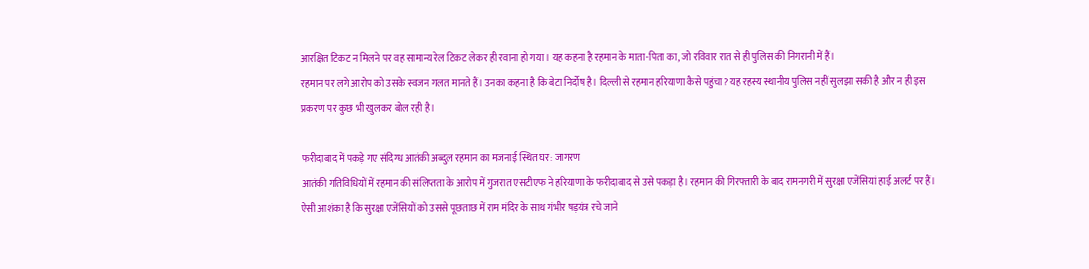आरक्षित टिकट न मिलने पर वह सामान्य रेल टिकट लेकर ही रवाना हो गया। यह कहना है रहमान के माता-पिता का, जो रविवार रात से ही पुलिस की निगरानी में हैं।
रहमान पर लगे आरोप को उसके स्वजन गलत मानते हैं। उनका कहना है कि बेटा निर्दोष है। दिल्ली से रहमान हरियाणा कैसे पहुंचा? यह रहस्य स्थानीय पुलिस नहीं सुलझा सकी है और न ही इस प्रकरण पर कुछ भी खुलकर बोल रही है।

फरीदाबाद में पकड़े गए संदिग्ध आतंकी अब्दुल रहमान का मजनाई स्थित घर: जागरण
आतंकी गतिविधियों में रहमान की संलिप्तता के आरोप में गुजरात एसटीएफ ने हरियाणा के फरीदाबाद से उसे पकड़ा है। रहमान की गिरफ्तारी के बाद रामनगरी में सुरक्षा एजेंसियां हाई अलर्ट पर हैं। ऐसी आशंका है कि सुरक्षा एजेंसियों को उससे पूछताछ में राम मंदिर के साथ गंभीर षड़यंत्र रचे जाने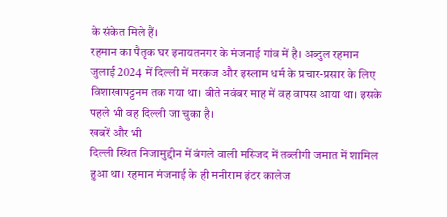के संकेत मिले हैं।
रहमान का पैतृक घर इनायतनगर के मंजनाई गांव में है। अब्दुल रहमान जुलाई 2024 में दिल्ली में मरकज और इस्लाम धर्म के प्रचार-प्रसार के लिए विशाखापट्टनम तक गया था। बीते नवंबर माह में वह वापस आया था। इसके पहले भी वह दिल्ली जा चुका है।
खबरें और भी
दिल्ली स्थित निजामुद्दीन में बंगले वाली मस्जिद में तब्लीगी जमात में शामिल हुआ था। रहमान मंजनाई के ही मनीराम इंटर कालेज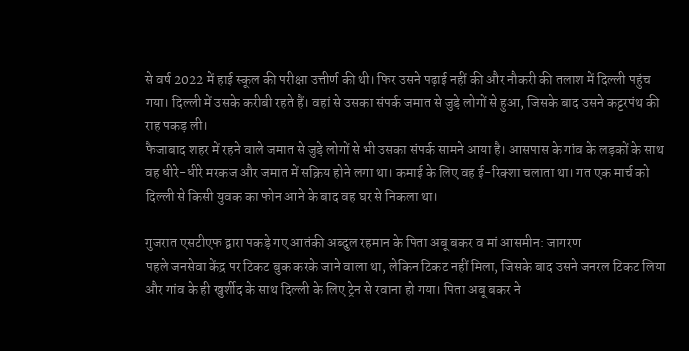से वर्ष 2022 में हाई स्कूल की परीक्षा उत्तीर्ण की थी। फिर उसने पढ़ाई नहीं की और नौकरी की तलाश में दिल्ली पहुंच गया। दिल्ली में उसके करीबी रहते हैं। वहां से उसका संपर्क जमात से जुड़े लोगों से हुआ, जिसके बाद उसने कट्टरपंथ की राह पकड़ ली।
फैजाबाद शहर में रहने वाले जमात से जुड़े लोगों से भी उसका संपर्क सामने आया है। आसपास के गांव के लड़कों के साथ वह धीरे-धीरे मरकज और जमात में सक्रिय होने लगा था। कमाई के लिए वह ई-रिक्शा चलाता था। गत एक मार्च को दिल्ली से किसी युवक का फोन आने के बाद वह घर से निकला था।

गुजरात एसटीएफ द्वारा पकड़े गए आतंकी अब्दुल रहमान के पिता अबू बकर व मां आसमीन: जागरण
पहले जनसेवा केंद्र पर टिकट बुक करके जाने वाला था, लेकिन टिकट नहीं मिला, जिसके बाद उसने जनरल टिकट लिया और गांव के ही खुर्शीद के साथ दिल्ली के लिए ट्रेन से रवाना हो गया। पिता अबू बकर ने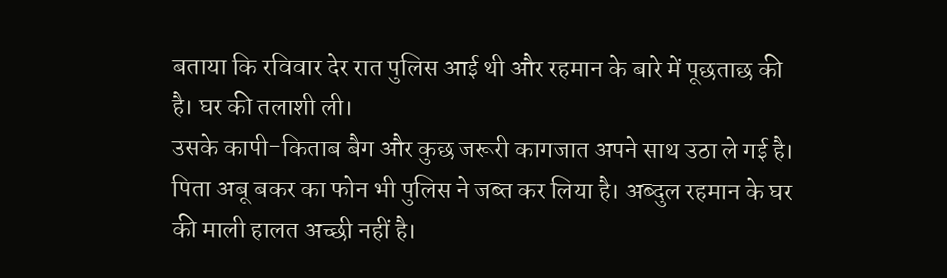बताया कि रविवार देर रात पुलिस आई थी और रहमान के बारे में पूछताछ की है। घर की तलाशी ली।
उसके कापी-किताब बैग और कुछ जरूरी कागजात अपने साथ उठा ले गई है। पिता अबू बकर का फोन भी पुलिस ने जब्त कर लिया है। अब्दुल रहमान के घर की माली हालत अच्छी नहीं है।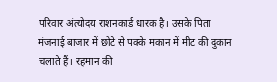परिवार अंत्योदय राशनकार्ड धारक है। उसके पिता मंजनाई बाजार में छोटे से पक्के मकान में मीट की दुकान चलाते हैं। रहमान की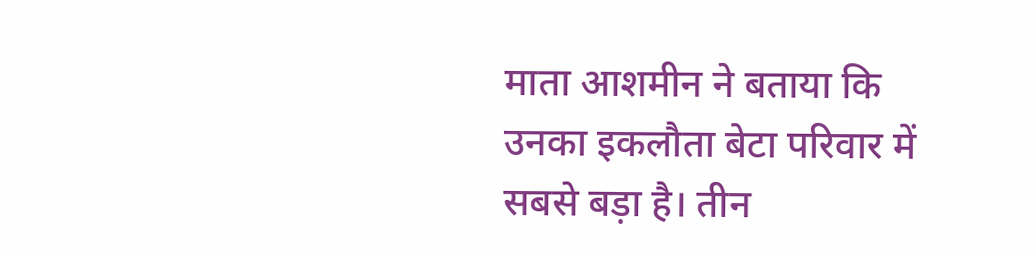माता आशमीन ने बताया कि उनका इकलौता बेटा परिवार में सबसे बड़ा है। तीन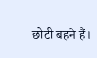छोटी बहने हैं।